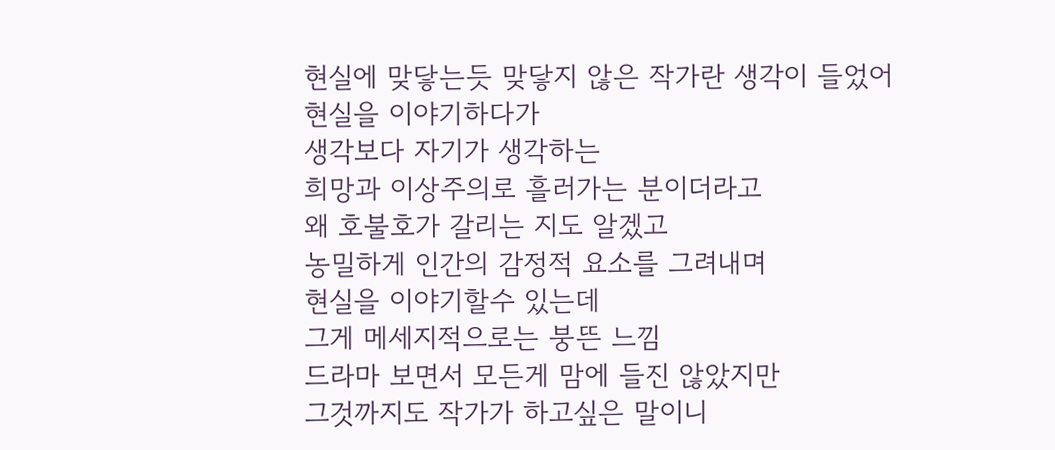현실에 맞닿는듯 맞닿지 않은 작가란 생각이 들었어
현실을 이야기하다가
생각보다 자기가 생각하는
희망과 이상주의로 흘러가는 분이더라고
왜 호불호가 갈리는 지도 알겠고
농밀하게 인간의 감정적 요소를 그려내며
현실을 이야기할수 있는데
그게 메세지적으로는 붕뜬 느낌
드라마 보면서 모든게 맘에 들진 않았지만
그것까지도 작가가 하고싶은 말이니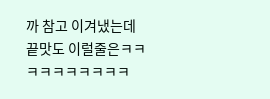까 참고 이겨냈는데
끝맛도 이럴줄은ㅋㅋㅋㅋㅋㅋㅋㅋㅋㅋ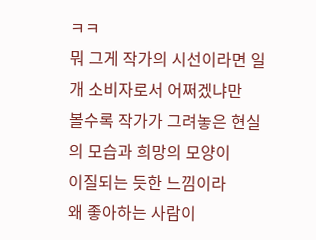ㅋㅋ
뭐 그게 작가의 시선이라면 일개 소비자로서 어쩌겠냐만
볼수록 작가가 그려놓은 현실의 모습과 희망의 모양이
이질되는 듯한 느낌이라
왜 좋아하는 사람이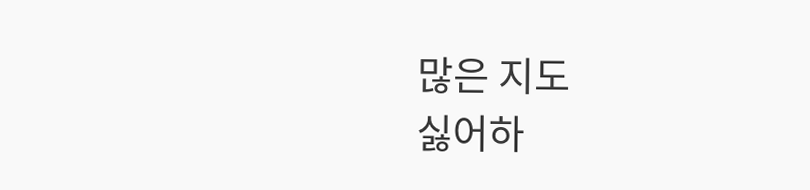많은 지도
싫어하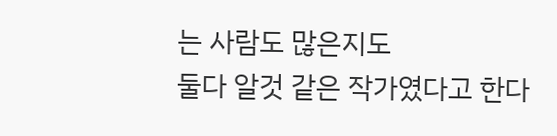는 사람도 많은지도
둘다 알것 같은 작가였다고 한다